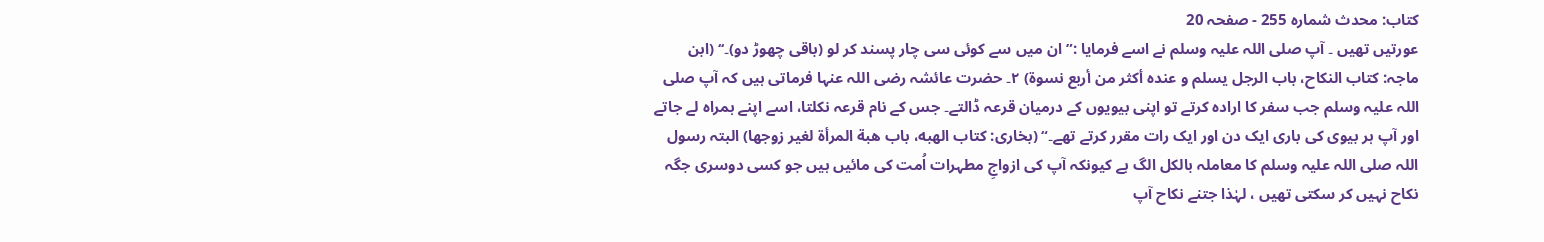کتاب: محدث شمارہ 255 - صفحہ 20
عورتیں تھیں ۔ آپ صلی اللہ علیہ وسلم نے اسے فرمایا :”ان میں سے کوئی سی چار پسند کر لو (باقی چھوڑ دو)۔‘‘ (ابن ماجہ: کتاب النکاح، باب الرجل يسلم و عندہ أکثر من أربع نسوة) ۲۔ حضرت عائشہ رضی اللہ عنہا فرماتی ہیں کہ آپ صلی اللہ علیہ وسلم جب سفر کا ارادہ کرتے تو اپنی بیویوں کے درمیان قرعہ ڈالتے۔ جس کے نام قرعہ نکلتا، اسے اپنے ہمراہ لے جاتے اور آپ ہر بیوی کی باری ایک دن اور ایک رات مقرر کرتے تھے۔“ (بخاری: کتاب الهبه، باب هبة المرأة لغير زوجها) البتہ رسول اللہ صلی اللہ علیہ وسلم کا معاملہ بالکل الگ ہے کیونکہ آپ کی ازواجِ مطہرات اُمت کی مائیں ہیں جو کسی دوسری جگہ نکاح نہیں کر سکتی تھیں ، لہٰذا جتنے نکاح آپ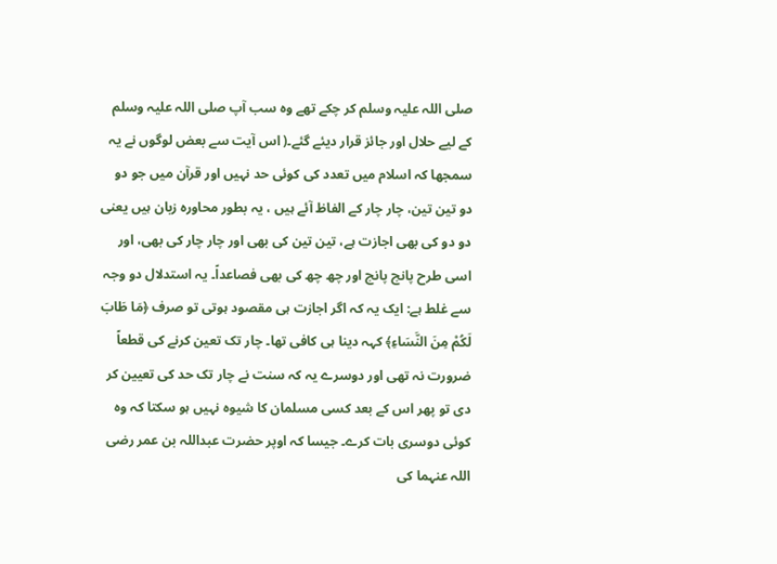صلی اللہ علیہ وسلم کر چکے تھے وہ سب آپ صلی اللہ علیہ وسلم کے لیے حلال اور جائز قرار دیئے گئے۔( اس آیت سے بعض لوگوں نے یہ سمجھا کہ اسلام میں تعدد کی کوئی حد نہیں اور قرآن میں جو دو دو تین تین، چار چار کے الفاظ آئے ہیں ، یہ بطور محاورہ زبان ہیں یعنی دو دو کی بھی اجازت ہے، تین تین کی بھی اور چار چار کی بھی، اور اسی طرح پانچ پانچ اور چھ چھ کی بھی فصاعداً۔ یہ استدلال دو وجہ سے غلط ہے: ایک یہ کہ اگر اجازت ہی مقصود ہوتی تو صرف ﴿مَا طَابَ لَکُمْ مِنَ النَّسَاءِ﴾ کہہ دینا ہی کافی تھا۔ چار تک تعین کرنے کی قطعاً ضرورت نہ تھی اور دوسرے یہ کہ سنت نے چار تک حد کی تعیین کر دی تو پھر اس کے بعد کسی مسلمان کا شیوہ نہیں ہو سکتا کہ وہ کوئی دوسری بات کرے۔ جیسا کہ اوپر حضرت عبداللہ بن عمر رضی اللہ عنہما کی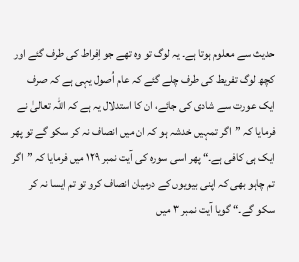حدیث سے معلوم ہوتا ہے۔ یہ لوگ تو وہ تھے جو اِفراط کی طرف گئے اور کچھ لوگ تفریط کی طرف چلے گئے کہ عام اُصول یہی ہے کہ صرف ایک عورت سے شادی کی جائے، ان کا استدلال یہ ہے کہ اللہ تعالیٰ نے فرمایا کہ ”اگر تمہیں خدشہ ہو کہ ان میں انصاف نہ کر سکو گے تو پھر ایک ہی کافی ہے۔“ پھر اسی سورہ کی آیت نمبر ۱۲۹ میں فرمایا کہ ”اگر تم چاہو بھی کہ اپنی بیویوں کے درمیان انصاف کرو تو تم ایسا نہ کر سکو گے۔“ گویا آیت نمبر ۳ میں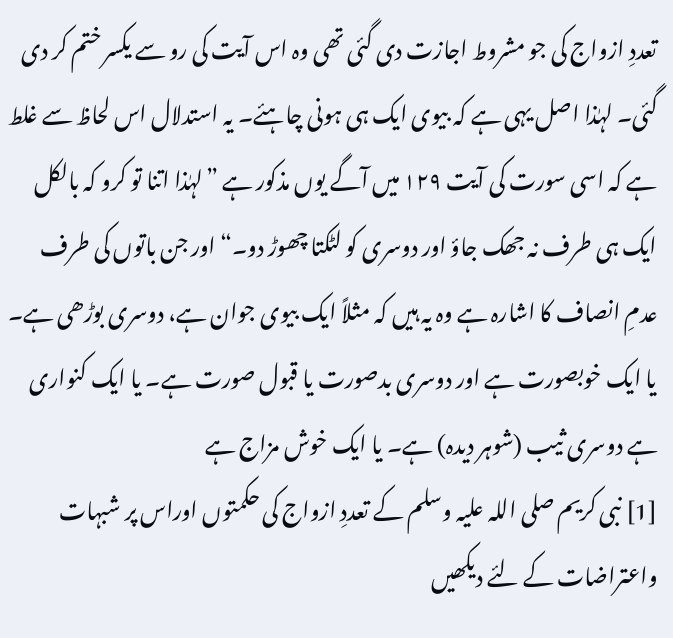تعددِ ازواج کی جو مشروط اجازت دی گئی تھی وہ اس آیت کی رو سے یکسر ختم کر دی گئی۔ لہٰذا اصل یہی ہے کہ بیوی ایک ہی ہونی چاہئے۔ یہ استدلال اس لحاظ سے غلط ہے کہ اسی سورت کی آیت ۱۲۹ میں آگے یوں مذکور ہے ”لہٰذا اتنا تو کرو کہ بالکل ایک ہی طرف نہ جھک جاؤ اور دوسری کو لٹکتا چھوڑ دو۔“ اور جن باتوں کی طرف عدمِ انصاف کا اشارہ ہے وہ یہ ہیں کہ مثلاً ایک بیوی جوان ہے، دوسری بوڑھی ہے۔ یا ایک خوبصورت ہے اور دوسری بدصورت یا قبول صورت ہے۔ یا ایک کنواری ہے دوسری ثیب (شوہر دیدہ) ہے۔ یا ایک خوش مزاج ہے
[1] نبی کریم صلی اللہ علیہ وسلم کے تعددِ ازواج کی حکمتوں اوراس پر شبہات واعتراضات کے لئے دیکھیں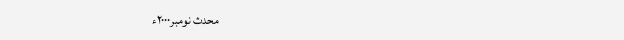محدث نومبر۲۰۰۰ء